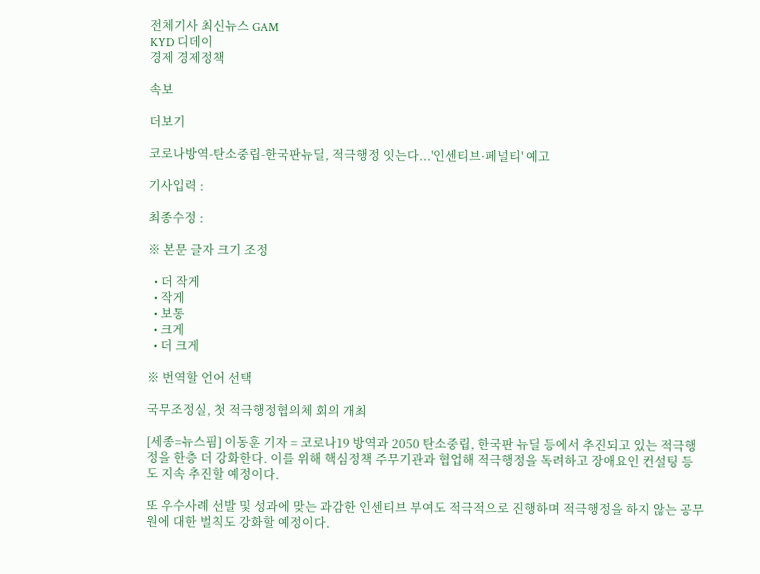전체기사 최신뉴스 GAM
KYD 디데이
경제 경제정책

속보

더보기

코로나방역-탄소중립-한국판뉴딜, 적극행정 잇는다...'인센티브·페널티' 예고

기사입력 :

최종수정 :

※ 본문 글자 크기 조정

  • 더 작게
  • 작게
  • 보통
  • 크게
  • 더 크게

※ 번역할 언어 선택

국무조정실, 첫 적극행정협의체 회의 개최

[세종=뉴스핌] 이동훈 기자 = 코로나19 방역과 2050 탄소중립, 한국판 뉴딜 등에서 추진되고 있는 적극행정을 한층 더 강화한다. 이를 위해 핵심정책 주무기관과 협업해 적극행정을 독려하고 장애요인 컨설팅 등도 지속 추진할 예정이다.

또 우수사례 선발 및 성과에 맞는 과감한 인센티브 부여도 적극적으로 진행하며 적극행정을 하지 않는 공무원에 대한 벌칙도 강화할 예정이다.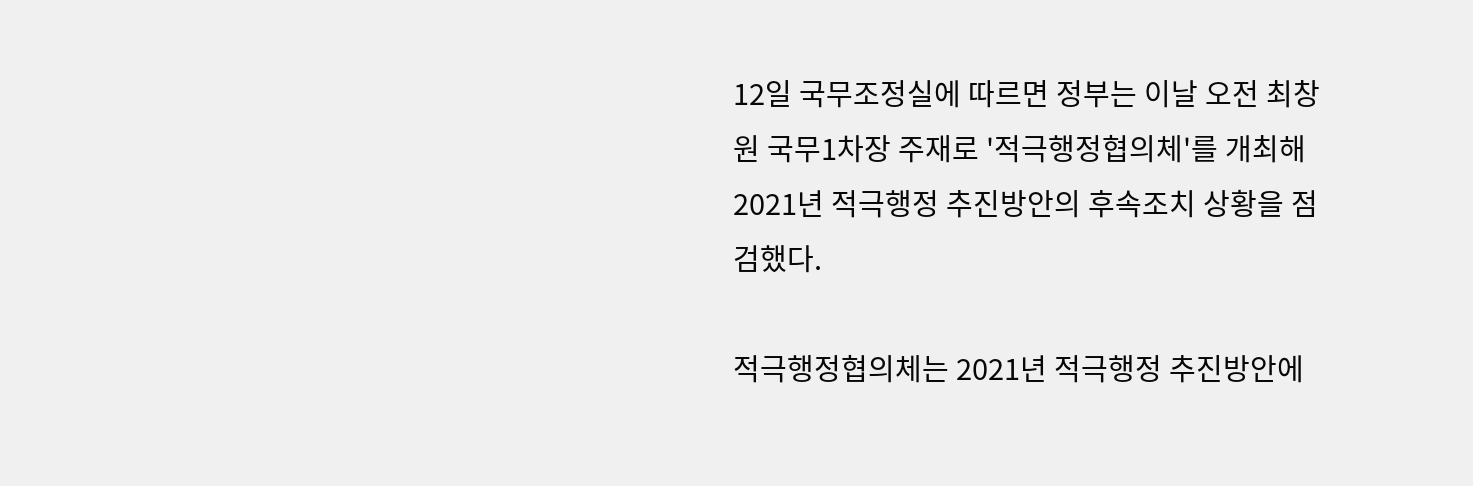12일 국무조정실에 따르면 정부는 이날 오전 최창원 국무1차장 주재로 '적극행정협의체'를 개최해 2021년 적극행정 추진방안의 후속조치 상황을 점검했다.

적극행정협의체는 2021년 적극행정 추진방안에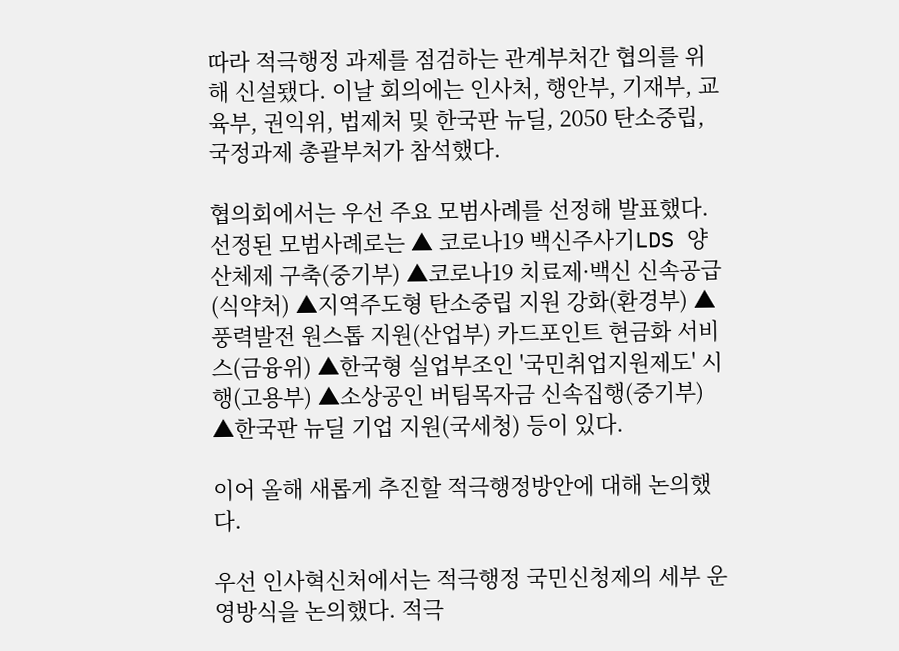따라 적극행정 과제를 점검하는 관계부처간 협의를 위해 신설됐다. 이날 회의에는 인사처, 행안부, 기재부, 교육부, 권익위, 법제처 및 한국판 뉴딜, 2050 탄소중립, 국정과제 총괄부처가 참석했다.

협의회에서는 우선 주요 모범사례를 선정해 발표했다. 선정된 모범사례로는 ▲ 코로나19 백신주사기LDS 양산체제 구축(중기부) ▲코로나19 치료제·백신 신속공급(식약처) ▲지역주도형 탄소중립 지원 강화(환경부) ▲풍력발전 원스톱 지원(산업부) 카드포인트 현금화 서비스(금융위) ▲한국형 실업부조인 '국민취업지원제도' 시행(고용부) ▲소상공인 버팀목자금 신속집행(중기부) ▲한국판 뉴딜 기업 지원(국세청) 등이 있다.

이어 올해 새롭게 추진할 적극행정방안에 대해 논의했다.

우선 인사혁신처에서는 적극행정 국민신청제의 세부 운영방식을 논의했다. 적극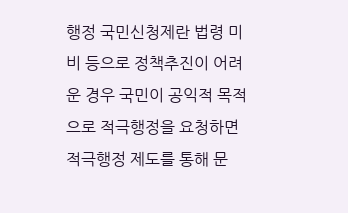행정 국민신청제란 법령 미비 등으로 정책추진이 어려운 경우 국민이 공익적 목적으로 적극행정을 요청하면 적극행정 제도를 통해 문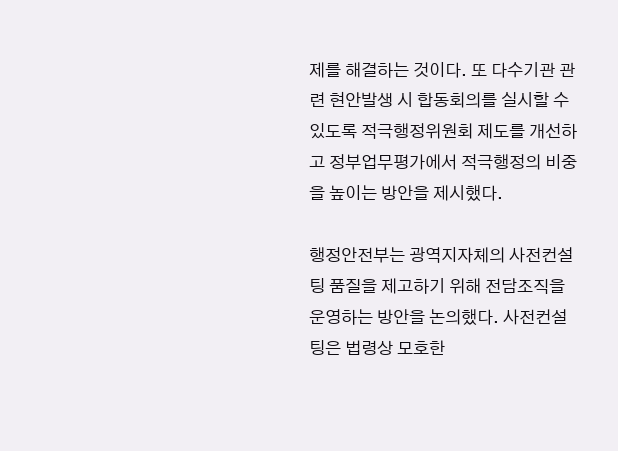제를 해결하는 것이다. 또 다수기관 관련 현안발생 시 합동회의를 실시할 수 있도록 적극행정위원회 제도를 개선하고 정부업무평가에서 적극행정의 비중을 높이는 방안을 제시했다.

행정안전부는 광역지자체의 사전컨설팅 품질을 제고하기 위해 전담조직을 운영하는 방안을 논의했다. 사전컨설팅은 법령상 모호한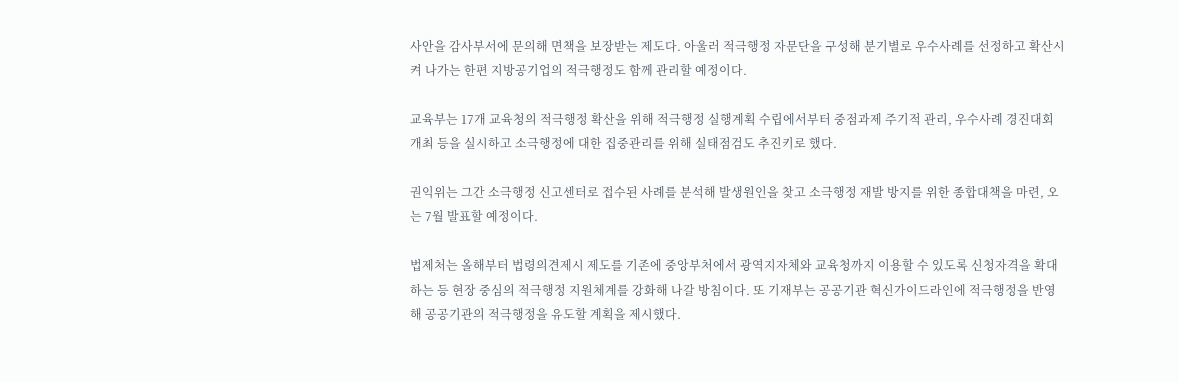사안을 감사부서에 문의해 면책을 보장받는 제도다. 아울러 적극행정 자문단을 구성해 분기별로 우수사례를 선정하고 확산시켜 나가는 한편 지방공기업의 적극행정도 함께 관리할 예정이다.

교육부는 17개 교육청의 적극행정 확산을 위해 적극행정 실행계획 수립에서부터 중점과제 주기적 관리, 우수사례 경진대회 개최 등을 실시하고 소극행정에 대한 집중관리를 위해 실태점검도 추진키로 했다.

권익위는 그간 소극행정 신고센터로 접수된 사례를 분석해 발생원인을 찾고 소극행정 재발 방지를 위한 종합대책을 마련, 오는 7월 발표할 예정이다.

법제처는 올해부터 법령의견제시 제도를 기존에 중앙부처에서 광역지자체와 교육청까지 이용할 수 있도록 신청자격을 확대하는 등 현장 중심의 적극행정 지원체계를 강화해 나갈 방침이다. 또 기재부는 공공기관 혁신가이드라인에 적극행정을 반영해 공공기관의 적극행정을 유도할 계획을 제시했다.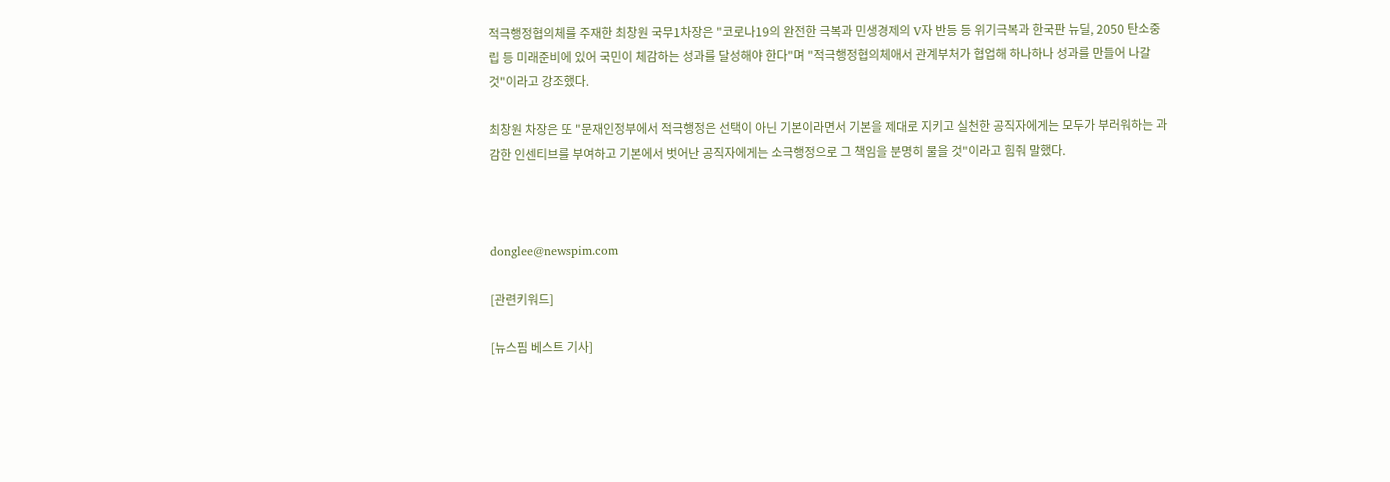적극행정협의체를 주재한 최창원 국무1차장은 "코로나19의 완전한 극복과 민생경제의 V자 반등 등 위기극복과 한국판 뉴딜, 2050 탄소중립 등 미래준비에 있어 국민이 체감하는 성과를 달성해야 한다"며 "적극행정협의체애서 관계부처가 협업해 하나하나 성과를 만들어 나갈 것"이라고 강조했다.

최창원 차장은 또 "문재인정부에서 적극행정은 선택이 아닌 기본이라면서 기본을 제대로 지키고 실천한 공직자에게는 모두가 부러워하는 과감한 인센티브를 부여하고 기본에서 벗어난 공직자에게는 소극행정으로 그 책임을 분명히 물을 것"이라고 힘줘 말했다.



donglee@newspim.com

[관련키워드]

[뉴스핌 베스트 기사]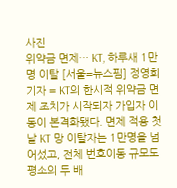사진
위약금 면제… KT, 하루새 1만명 이탈 [서울=뉴스핌] 정영희 기자 = KT의 한시적 위약금 면제 조치가 시작되자 가입자 이동이 본격화됐다. 면제 적용 첫날 KT 망 이탈자는 1만명을 넘어섰고, 전체 번호이동 규모도 평소의 두 배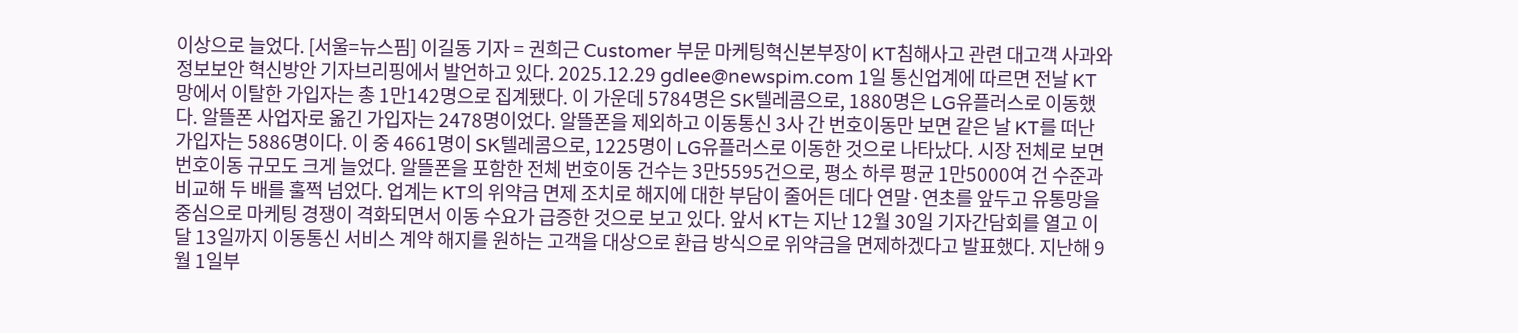이상으로 늘었다. [서울=뉴스핌] 이길동 기자 = 권희근 Customer 부문 마케팅혁신본부장이 KT침해사고 관련 대고객 사과와 정보보안 혁신방안 기자브리핑에서 발언하고 있다. 2025.12.29 gdlee@newspim.com 1일 통신업계에 따르면 전날 KT 망에서 이탈한 가입자는 총 1만142명으로 집계됐다. 이 가운데 5784명은 SK텔레콤으로, 1880명은 LG유플러스로 이동했다. 알뜰폰 사업자로 옮긴 가입자는 2478명이었다. 알뜰폰을 제외하고 이동통신 3사 간 번호이동만 보면 같은 날 KT를 떠난 가입자는 5886명이다. 이 중 4661명이 SK텔레콤으로, 1225명이 LG유플러스로 이동한 것으로 나타났다. 시장 전체로 보면 번호이동 규모도 크게 늘었다. 알뜰폰을 포함한 전체 번호이동 건수는 3만5595건으로, 평소 하루 평균 1만5000여 건 수준과 비교해 두 배를 훌쩍 넘었다. 업계는 KT의 위약금 면제 조치로 해지에 대한 부담이 줄어든 데다 연말·연초를 앞두고 유통망을 중심으로 마케팅 경쟁이 격화되면서 이동 수요가 급증한 것으로 보고 있다. 앞서 KT는 지난 12월 30일 기자간담회를 열고 이달 13일까지 이동통신 서비스 계약 해지를 원하는 고객을 대상으로 환급 방식으로 위약금을 면제하겠다고 발표했다. 지난해 9월 1일부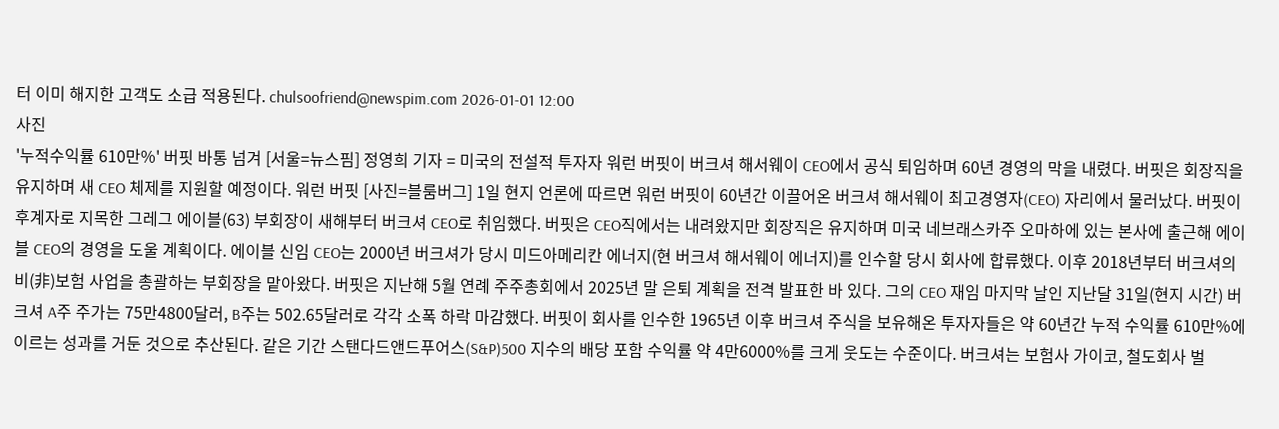터 이미 해지한 고객도 소급 적용된다. chulsoofriend@newspim.com 2026-01-01 12:00
사진
'누적수익률 610만%' 버핏 바통 넘겨 [서울=뉴스핌] 정영희 기자 = 미국의 전설적 투자자 워런 버핏이 버크셔 해서웨이 CEO에서 공식 퇴임하며 60년 경영의 막을 내렸다. 버핏은 회장직을 유지하며 새 CEO 체제를 지원할 예정이다. 워런 버핏 [사진=블룸버그] 1일 현지 언론에 따르면 워런 버핏이 60년간 이끌어온 버크셔 해서웨이 최고경영자(CEO) 자리에서 물러났다. 버핏이 후계자로 지목한 그레그 에이블(63) 부회장이 새해부터 버크셔 CEO로 취임했다. 버핏은 CEO직에서는 내려왔지만 회장직은 유지하며 미국 네브래스카주 오마하에 있는 본사에 출근해 에이블 CEO의 경영을 도울 계획이다. 에이블 신임 CEO는 2000년 버크셔가 당시 미드아메리칸 에너지(현 버크셔 해서웨이 에너지)를 인수할 당시 회사에 합류했다. 이후 2018년부터 버크셔의 비(非)보험 사업을 총괄하는 부회장을 맡아왔다. 버핏은 지난해 5월 연례 주주총회에서 2025년 말 은퇴 계획을 전격 발표한 바 있다. 그의 CEO 재임 마지막 날인 지난달 31일(현지 시간) 버크셔 A주 주가는 75만4800달러, B주는 502.65달러로 각각 소폭 하락 마감했다. 버핏이 회사를 인수한 1965년 이후 버크셔 주식을 보유해온 투자자들은 약 60년간 누적 수익률 610만%에 이르는 성과를 거둔 것으로 추산된다. 같은 기간 스탠다드앤드푸어스(S&P)500 지수의 배당 포함 수익률 약 4만6000%를 크게 웃도는 수준이다. 버크셔는 보험사 가이코, 철도회사 벌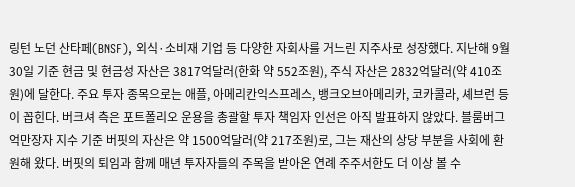링턴 노던 산타페(BNSF), 외식·소비재 기업 등 다양한 자회사를 거느린 지주사로 성장했다. 지난해 9월 30일 기준 현금 및 현금성 자산은 3817억달러(한화 약 552조원), 주식 자산은 2832억달러(약 410조원)에 달한다. 주요 투자 종목으로는 애플, 아메리칸익스프레스, 뱅크오브아메리카, 코카콜라, 셰브런 등이 꼽힌다. 버크셔 측은 포트폴리오 운용을 총괄할 투자 책임자 인선은 아직 발표하지 않았다. 블룸버그 억만장자 지수 기준 버핏의 자산은 약 1500억달러(약 217조원)로, 그는 재산의 상당 부분을 사회에 환원해 왔다. 버핏의 퇴임과 함께 매년 투자자들의 주목을 받아온 연례 주주서한도 더 이상 볼 수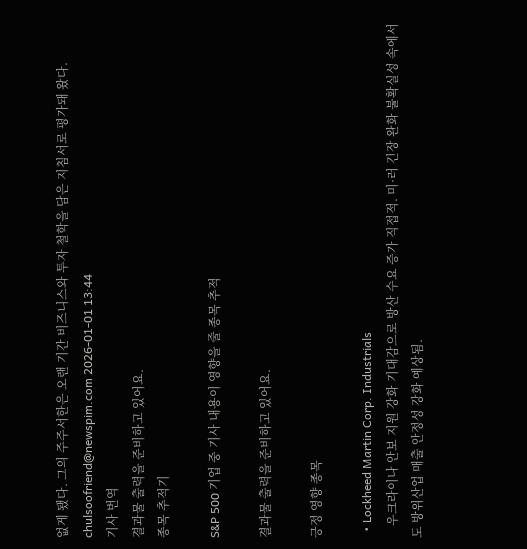없게 됐다. 그의 주주서한은 오랜 기간 비즈니스와 투자 철학을 담은 지침서로 평가돼 왔다. chulsoofriend@newspim.com 2026-01-01 13:44
기사 번역
결과물 출력을 준비하고 있어요.
종목 추적기

S&P 500 기업 중 기사 내용이 영향을 줄 종목 추적

결과물 출력을 준비하고 있어요.

긍정 영향 종목

  • Lockheed Martin Corp. Industrials
    우크라이나 안보 지원 강화 기대감으로 방산 수요 증가 직접적. 미·러 긴장 완화 불확실성 속에서도 방위산업 매출 안정성 강화 예상됨.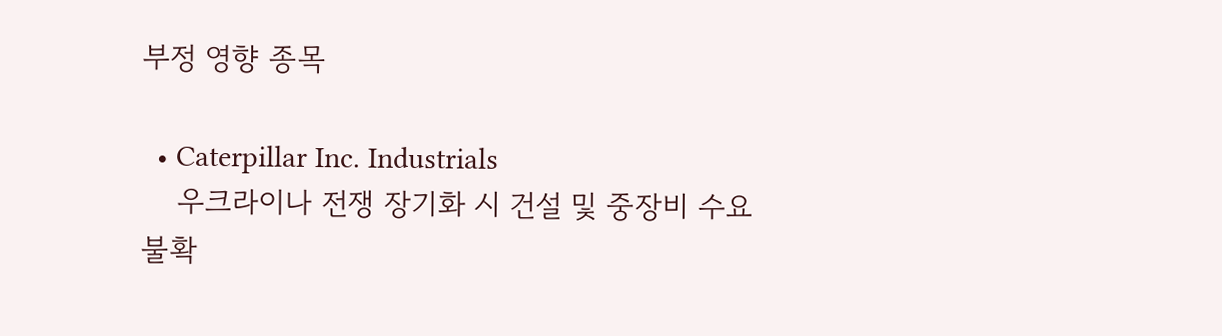부정 영향 종목

  • Caterpillar Inc. Industrials
    우크라이나 전쟁 장기화 시 건설 및 중장비 수요 불확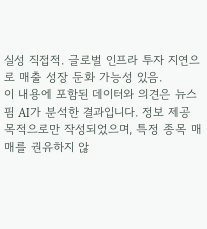실성 직접적. 글로벌 인프라 투자 지연으로 매출 성장 둔화 가능성 있음.
이 내용에 포함된 데이터와 의견은 뉴스핌 AI가 분석한 결과입니다. 정보 제공 목적으로만 작성되었으며, 특정 종목 매매를 권유하지 않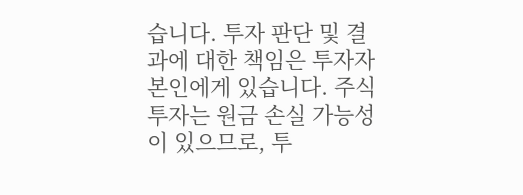습니다. 투자 판단 및 결과에 대한 책임은 투자자 본인에게 있습니다. 주식 투자는 원금 손실 가능성이 있으므로, 투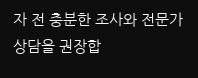자 전 충분한 조사와 전문가 상담을 권장합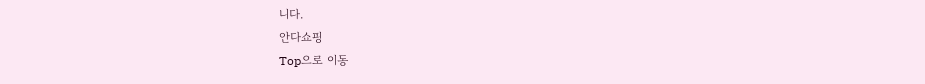니다.
안다쇼핑
Top으로 이동